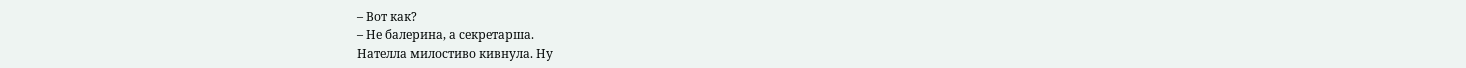– Вот как?
– Не балерина, а секретарша.
Нателла милостиво кивнула. Ну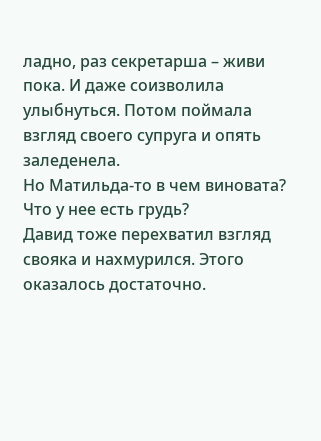ладно, раз секретарша – живи пока. И даже соизволила улыбнуться. Потом поймала взгляд своего супруга и опять заледенела.
Но Матильда-то в чем виновата? Что у нее есть грудь?
Давид тоже перехватил взгляд свояка и нахмурился. Этого оказалось достаточно.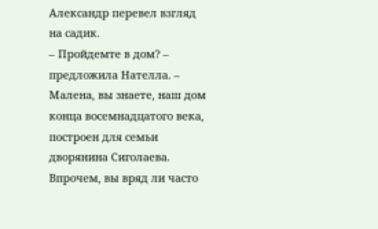Александр перевел взгляд на садик.
– Пройдемте в дом? – предложила Нателла. – Малена, вы знаете, наш дом конца восемнадцатого века, построен для семьи дворянина Сиголаева. Впрочем, вы вряд ли часто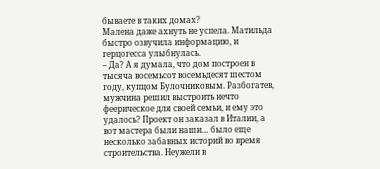бываете в таких домах?
Малена даже ахнуть не успела. Матильда быстро озвучила информацию, и герцогесса улыбнулась.
– Да? А я думала, что дом построен в тысяча восемьсот восемьдесят шестом году, купцом Булочниковым. Разбогатев, мужчина решил выстроить нечто феерическое для своей семьи, и ему это удалось? Проект он заказал в Италии, а вот мастера были наши… было еще несколько забавных историй во время строительства. Неужели в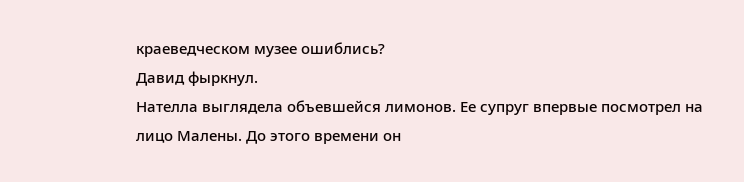краеведческом музее ошиблись?
Давид фыркнул.
Нателла выглядела объевшейся лимонов. Ее супруг впервые посмотрел на лицо Малены. До этого времени он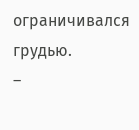ограничивался грудью.
–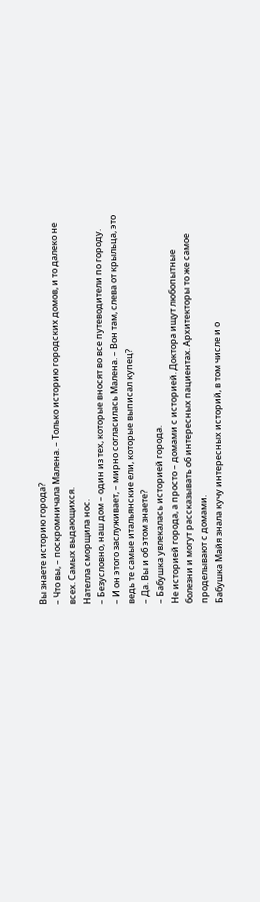Вы знаете историю города?
– Что вы, – поскромничала Малена. – Только историю городских домов, и то далеко не всех. Самых выдающихся.
Нателла сморщила нос.
– Безусловно, наш дом – один из тех, которые вносят во все путеводители по городу.
– И он этого заслуживает, – мирно согласилась Малена. – Вон там, слева от крыльца, это ведь те самые итальянские ели, которые выписал купец?
– Да. Вы и об этом знаете?
– Бабушка увлекалась историей города.
Не историей города, а просто – домами с историей. Доктора ищут любопытные болезни и могут рассказывать об интересных пациентах. Архитекторы то же самое проделывают с домами.
Бабушка Майя знала кучу интересных историй, в том числе и о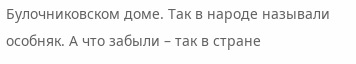Булочниковском доме. Так в народе называли особняк. А что забыли – так в стране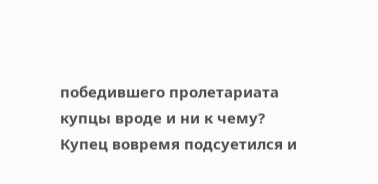победившего пролетариата купцы вроде и ни к чему?
Купец вовремя подсуетился и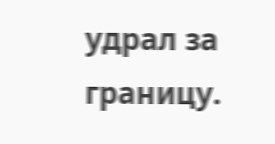удрал за границу.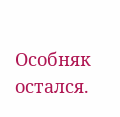Особняк остался.